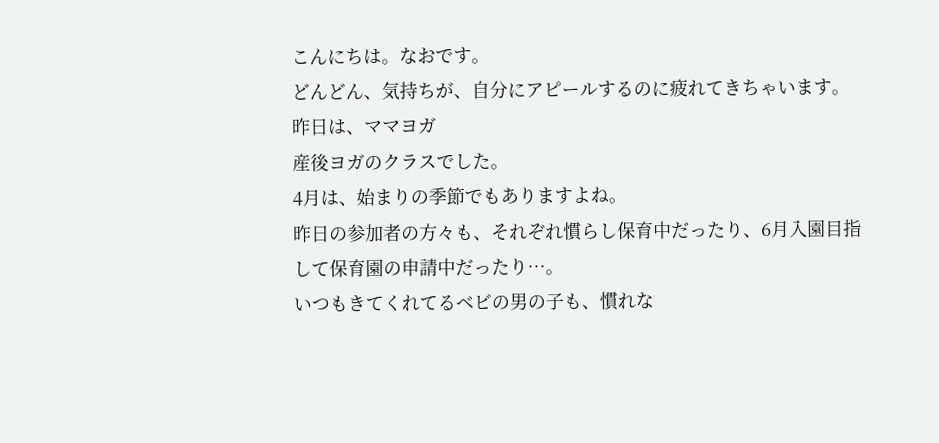こんにちは。なおです。
どんどん、気持ちが、自分にアピールするのに疲れてきちゃいます。
昨日は、ママヨガ
産後ヨガのクラスでした。
4月は、始まりの季節でもありますよね。
昨日の参加者の方々も、それぞれ慣らし保育中だったり、6月入園目指して保育園の申請中だったり…。
いつもきてくれてるベビの男の子も、慣れな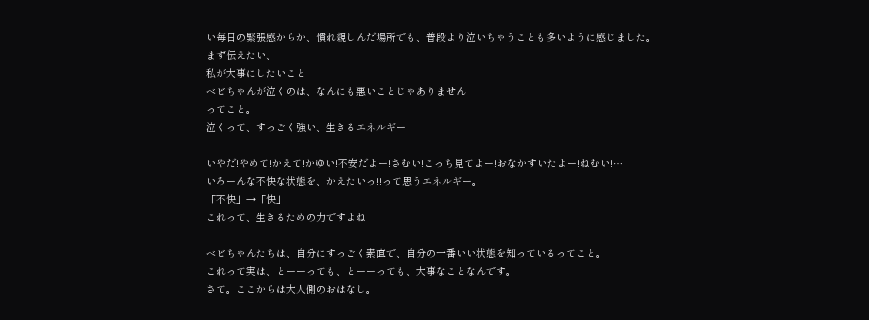い毎日の緊張感からか、慣れ親しんだ場所でも、普段より泣いちゃうことも多いように感じました。
まず伝えたい、
私が大事にしたいこと
ベビちゃんが泣くのは、なんにも悪いことじゃありません
ってこと。
泣くって、すっごく強い、生きるエネルギー

いやだ!やめて!かえて!かゆい!不安だよー!さむい!こっち見てよー!おなかすいたよー!ねむい!…
いろーんな不快な状態を、かえたいっ!!って思うエネルギー。
「不快」→「快」
これって、生きるための力ですよね

ベビちゃんたちは、自分にすっごく素直で、自分の一番いい状態を知っているってこと。
これって実は、とーーっても、とーーっても、大事なことなんです。
さて。ここからは大人側のおはなし。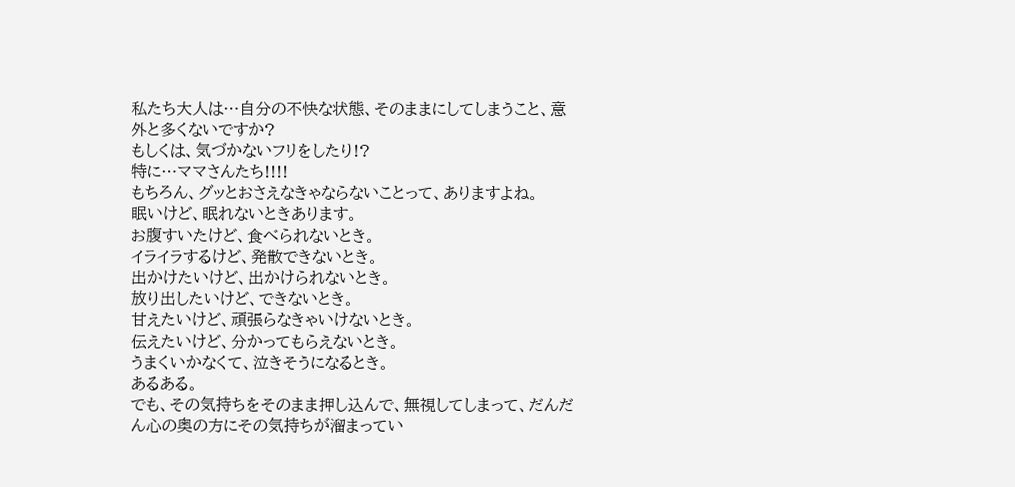私たち大人は…自分の不快な状態、そのままにしてしまうこと、意外と多くないですか?
もしくは、気づかないフリをしたり!?
特に…ママさんたち!!!!
もちろん、グッとおさえなきゃならないことって、ありますよね。
眠いけど、眠れないときあります。
お腹すいたけど、食べられないとき。
イライラするけど、発散できないとき。
出かけたいけど、出かけられないとき。
放り出したいけど、できないとき。
甘えたいけど、頑張らなきゃいけないとき。
伝えたいけど、分かってもらえないとき。
うまくいかなくて、泣きそうになるとき。
あるある。
でも、その気持ちをそのまま押し込んで、無視してしまって、だんだん心の奥の方にその気持ちが溜まってい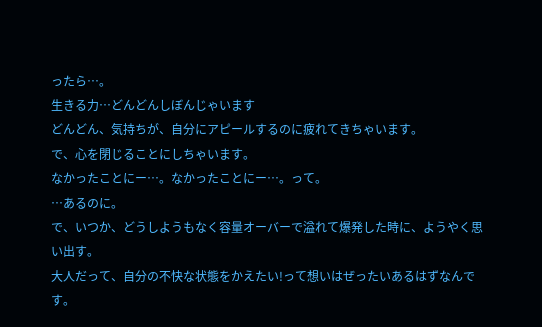ったら…。
生きる力…どんどんしぼんじゃいます
どんどん、気持ちが、自分にアピールするのに疲れてきちゃいます。
で、心を閉じることにしちゃいます。
なかったことにー…。なかったことにー…。って。
…あるのに。
で、いつか、どうしようもなく容量オーバーで溢れて爆発した時に、ようやく思い出す。
大人だって、自分の不快な状態をかえたい!って想いはぜったいあるはずなんです。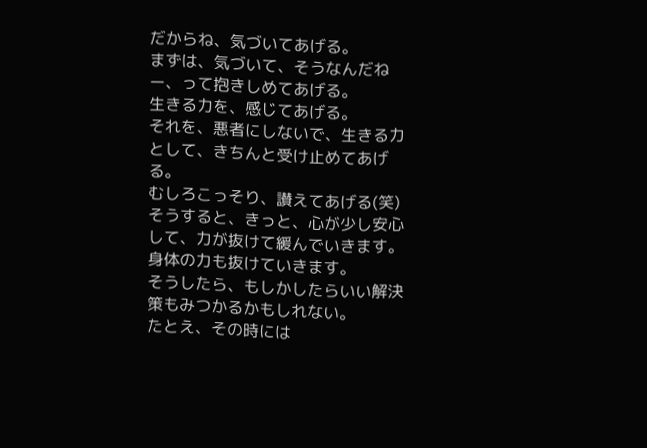だからね、気づいてあげる。
まずは、気づいて、そうなんだねー、って抱きしめてあげる。
生きる力を、感じてあげる。
それを、悪者にしないで、生きる力として、きちんと受け止めてあげる。
むしろこっそり、讃えてあげる(笑)
そうすると、きっと、心が少し安心して、力が抜けて緩んでいきます。
身体の力も抜けていきます。
そうしたら、もしかしたらいい解決策もみつかるかもしれない。
たとえ、その時には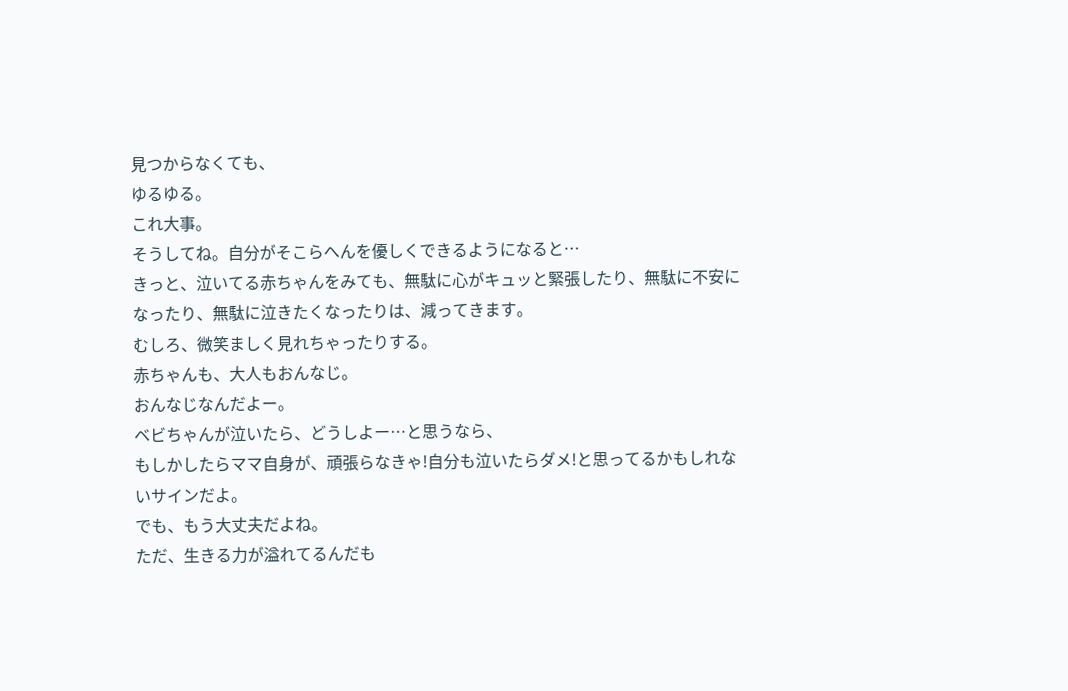見つからなくても、
ゆるゆる。
これ大事。
そうしてね。自分がそこらへんを優しくできるようになると…
きっと、泣いてる赤ちゃんをみても、無駄に心がキュッと緊張したり、無駄に不安になったり、無駄に泣きたくなったりは、減ってきます。
むしろ、微笑ましく見れちゃったりする。
赤ちゃんも、大人もおんなじ。
おんなじなんだよー。
ベビちゃんが泣いたら、どうしよー…と思うなら、
もしかしたらママ自身が、頑張らなきゃ!自分も泣いたらダメ!と思ってるかもしれないサインだよ。
でも、もう大丈夫だよね。
ただ、生きる力が溢れてるんだも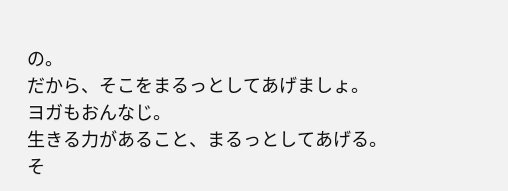の。
だから、そこをまるっとしてあげましょ。
ヨガもおんなじ。
生きる力があること、まるっとしてあげる。
そ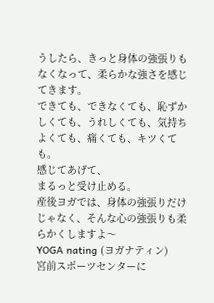うしたら、きっと身体の強張りもなくなって、柔らかな強さを感じてきます。
できても、できなくても、恥ずかしくても、うれしくても、気持ちよくても、痛くても、キツくても。
感じてあげて、
まるっと受け止める。
産後ヨガでは、身体の強張りだけじゃなく、そんな心の強張りも柔らかくしますよ〜
YOGA nating (ヨガナティン)
宮前スポーツセンターに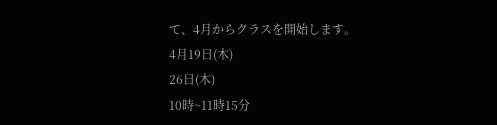て、4月からクラスを開始します。
4月19日(木)
26日(木)
10時~11時15分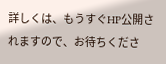詳しくは、もうすぐHP公開されますので、お待ちくださ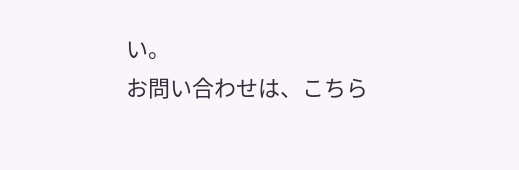い。
お問い合わせは、こちら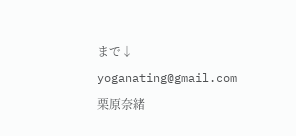まで↓
yoganating@gmail.com
栗原奈緒